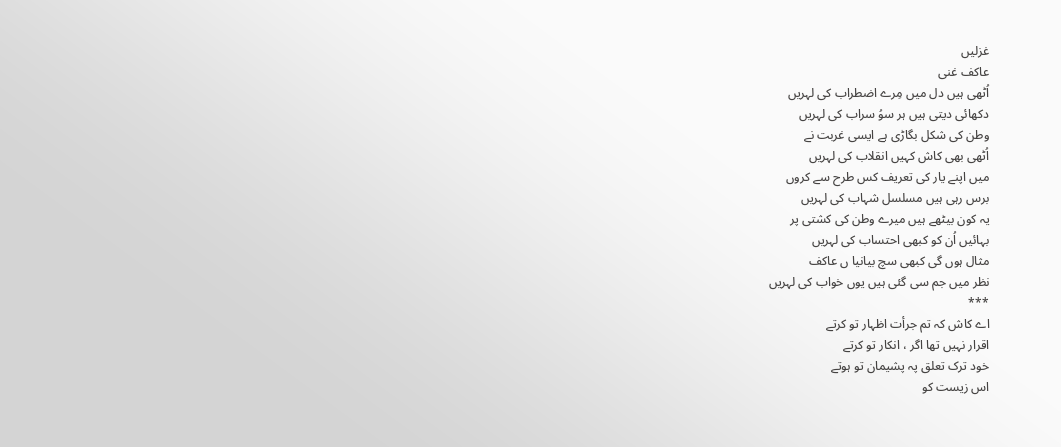غزلیں
عاکف غنی
اُٹھی ہیں دل میں مِرے اضطراب کی لہریں
دکھائی دیتی ہیں ہر سوُ سراب کی لہریں
وطن کی شکل بگاڑی ہے ایسی غربت نے
اُٹھی بھی کاش کہیں انقلاب کی لہریں
میں اپنے یار کی تعریف کس طرح سے کروں
برس رہی ہیں مسلسل شہاب کی لہریں
یہ کون بیٹھے ہیں میرے وطن کی کشتی پر
بہائیں اُن کو کبھی احتساب کی لہریں
مثال ہوں گی کبھی سچ بیانیا ں عاکف
نظر میں جم سی گئی ہیں یوں خواب کی لہریں
***
اے کاش کہ تم جرأت اظہار تو کرتے
اقرار نہیں تھا اگر ، انکار تو کرتے
خود ترک تعلق پہ پشیمان تو ہوتے
اس زیست کو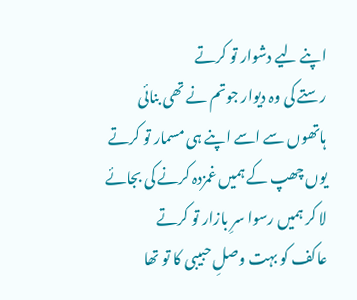اپنے لیے دشوار تو کرتے
رستے کی وہ دیوار جوتم نے تھی بنائی
ہاتھوں سے اسے اپنے ہی مسمار تو کرتے
یوں چھپ کے ہمیں غمزدہ کرنے کی بجائے
لا کر ہمیں رسوا سرِ بازار تو کرتے
عاکف کو بہت وصلِ حبیبی کا تو تھا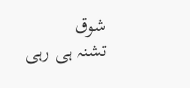شوق
تشنہ ہی رہی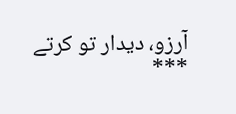آرزو، دیدار تو کرتے
***